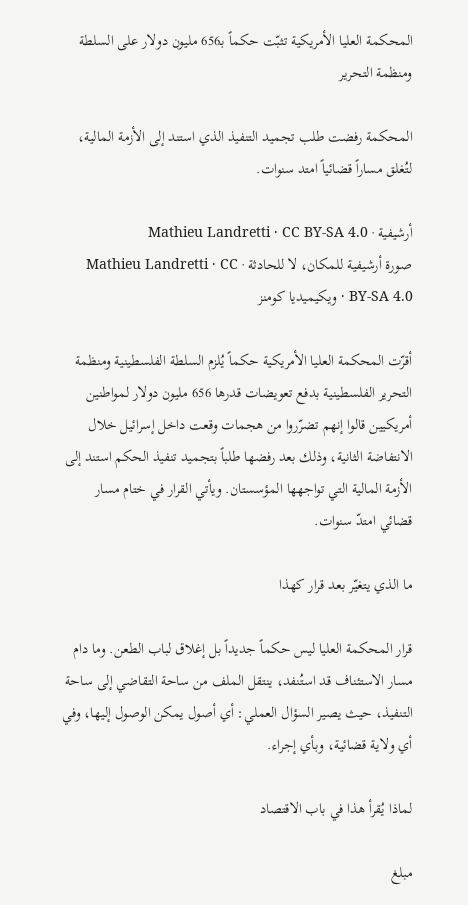المحكمة العليا الأمريكية تثبّت حكماً بـ656 مليون دولار على السلطة ومنظمة التحرير

المحكمة رفضت طلب تجميد التنفيذ الذي استند إلى الأزمة المالية، لتُغلق مساراً قضائياً امتد سنوات.

أرشيفية · Mathieu Landretti · CC BY-SA 4.0
صورة أرشيفية للمكان، لا للحادثة · Mathieu Landretti · CC BY-SA 4.0 · ويكيميديا كومنز

أقرّت المحكمة العليا الأمريكية حكماً يُلزم السلطة الفلسطينية ومنظمة التحرير الفلسطينية بدفع تعويضات قدرها 656 مليون دولار لمواطنين أمريكيين قالوا إنهم تضرّروا من هجمات وقعت داخل إسرائيل خلال الانتفاضة الثانية، وذلك بعد رفضها طلباً بتجميد تنفيذ الحكم استند إلى الأزمة المالية التي تواجهها المؤسستان. ويأتي القرار في ختام مسار قضائي امتدّ سنوات.

ما الذي يتغيّر بعد قرار كهذا

قرار المحكمة العليا ليس حكماً جديداً بل إغلاق لباب الطعن. وما دام مسار الاستئناف قد استُنفد، ينتقل الملف من ساحة التقاضي إلى ساحة التنفيذ، حيث يصير السؤال العملي: أي أصول يمكن الوصول إليها، وفي أي ولاية قضائية، وبأي إجراء.

لماذا يُقرأ هذا في باب الاقتصاد

مبلغ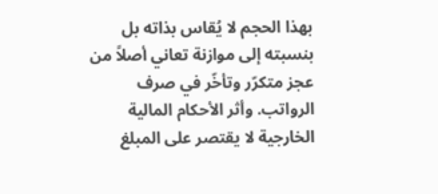بهذا الحجم لا يُقاس بذاته بل بنسبته إلى موازنة تعاني أصلاً من عجز متكرّر وتأخّر في صرف الرواتب. وأثر الأحكام المالية الخارجية لا يقتصر على المبلغ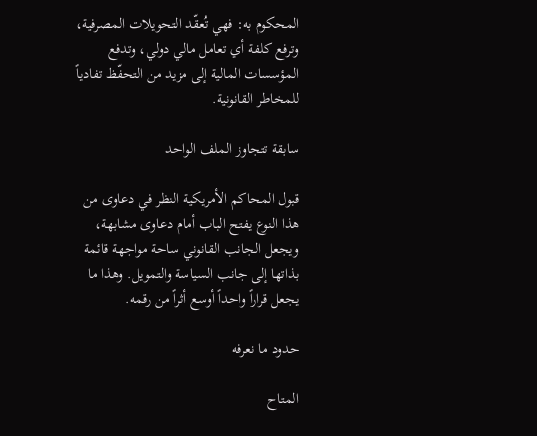المحكوم به: فهي تُعقّد التحويلات المصرفية، وترفع كلفة أي تعامل مالي دولي، وتدفع المؤسسات المالية إلى مزيد من التحفّظ تفادياً للمخاطر القانونية.

سابقة تتجاوز الملف الواحد

قبول المحاكم الأمريكية النظر في دعاوى من هذا النوع يفتح الباب أمام دعاوى مشابهة، ويجعل الجانب القانوني ساحة مواجهة قائمة بذاتها إلى جانب السياسة والتمويل. وهذا ما يجعل قراراً واحداً أوسع أثراً من رقمه.

حدود ما نعرفه

المتاح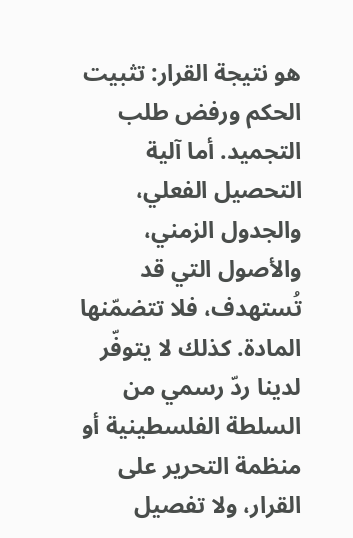هو نتيجة القرار: تثبيت الحكم ورفض طلب التجميد. أما آلية التحصيل الفعلي، والجدول الزمني، والأصول التي قد تُستهدف، فلا تتضمّنها المادة. كذلك لا يتوفّر لدينا ردّ رسمي من السلطة الفلسطينية أو منظمة التحرير على القرار، ولا تفصيل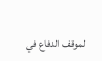لموقف الدفاع في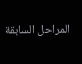المراحل السابقة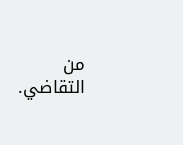من التقاضي.